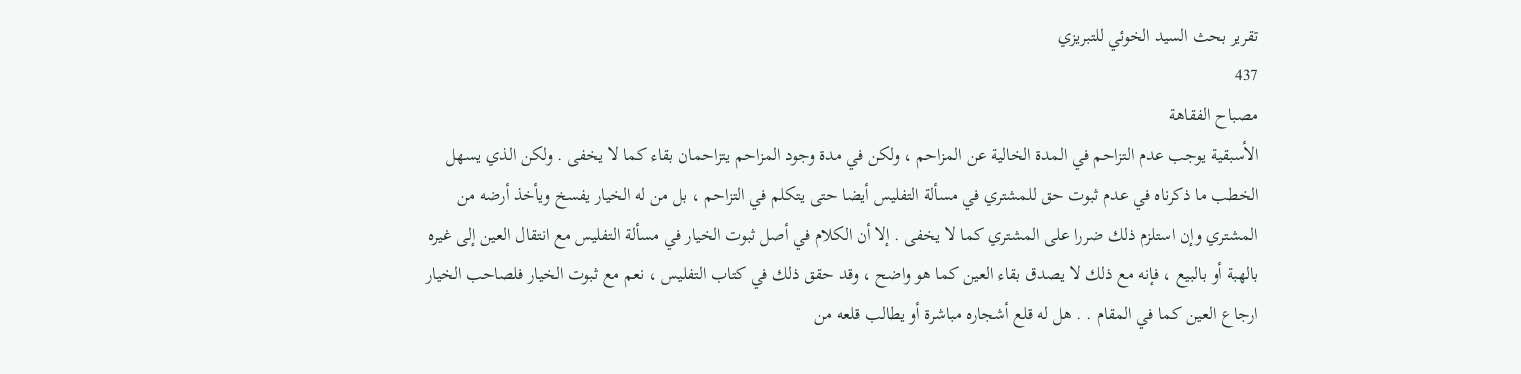تقرير بحث السيد الخوئي للتبريزي
437
مصباح الفقاهة
الأسبقية يوجب عدم التزاحم في المدة الخالية عن المزاحم ، ولكن في مدة وجود المزاحم يتزاحمان بقاء كما لا يخفى . ولكن الذي يسهل الخطب ما ذكرناه في عدم ثبوت حق للمشتري في مسألة التفليس أيضا حتى يتكلم في التزاحم ، بل من له الخيار يفسخ ويأخذ أرضه من المشتري وإن استلزم ذلك ضررا على المشتري كما لا يخفى . إلا أن الكلام في أصل ثبوت الخيار في مسألة التفليس مع انتقال العين إلى غيره بالهبة أو بالبيع ، فإنه مع ذلك لا يصدق بقاء العين كما هو واضح ، وقد حقق ذلك في كتاب التفليس ، نعم مع ثبوت الخيار فلصاحب الخيار ارجاع العين كما في المقام . . هل له قلع أشجاره مباشرة أو يطالب قلعه من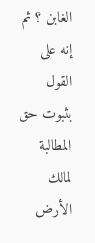الغابن ؟ ثم إنه على القول بثبوت حق المطالبة لمالك الأرض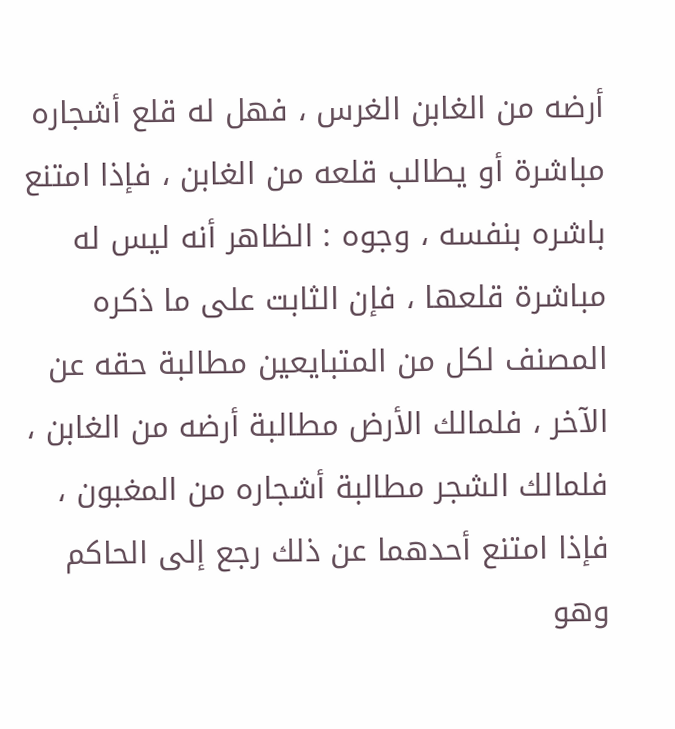أرضه من الغابن الغرس ، فهل له قلع أشجاره مباشرة أو يطالب قلعه من الغابن ، فإذا امتنع باشره بنفسه ، وجوه : الظاهر أنه ليس له مباشرة قلعها ، فإن الثابت على ما ذكره المصنف لكل من المتبايعين مطالبة حقه عن الآخر ، فلمالك الأرض مطالبة أرضه من الغابن ، فلمالك الشجر مطالبة أشجاره من المغبون ، فإذا امتنع أحدهما عن ذلك رجع إلى الحاكم وهو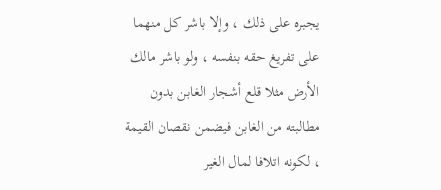يجبره على ذلك ، وإلا باشر كل منهما على تفريغ حقه بنفسه ، ولو باشر مالك الأرض مثلا قلع أشجار الغابن بدون مطالبته من الغابن فيضمن نقصان القيمة ، لكونه اتلافا لمال الغير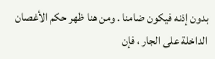بدون إذنه فيكون ضامنا . ومن هنا ظهر حكم الأغصان الداخلة على الجار ، فإن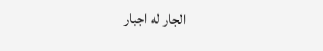الجار له اجبار